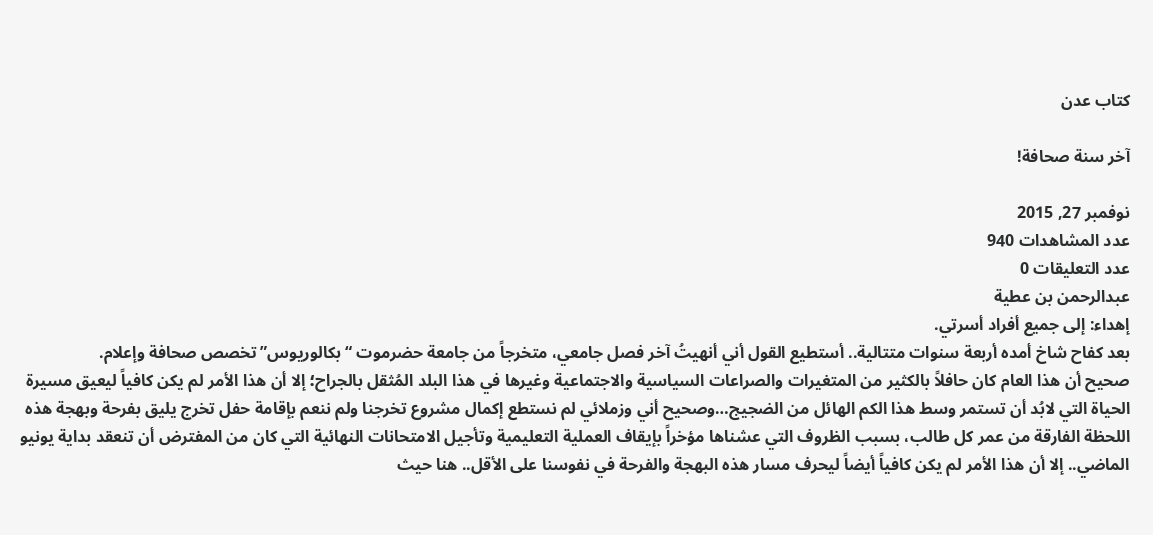كتاب عدن

آخر سنة صحافة!

نوفمبر 27, 2015
عدد المشاهدات 940
عدد التعليقات 0
عبدالرحمن بن عطية
إهداء: إلى جميع أفراد أسرتي.
بعد كفاح شاخ أمده أربعة سنوات متتالية.. أستطيع القول أني أنهيتُ آخر فصل جامعي، متخرجاً من جامعة حضرموت “بكالوريوس” تخصص صحافة وإعلام.
صحيح أن هذا العام كان حافلاً بالكثير من المتغيرات والصراعات السياسية والاجتماعية وغيرها في هذا البلد المُثقل بالجراح؛ إلا أن هذا الأمر لم يكن كافياً ليعيق مسيرة الحياة التي لابُد أن تستمر وسط هذا الكم الهائل من الضجيج…وصحيح أني وزملائي لم نستطع إكمال مشروع تخرجنا ولم ننعم بإقامة حفل تخرج يليق بفرحة وبهجة هذه اللحظة الفارقة من عمر كل طالب، بسبب الظروف التي عشناها مؤخراً بإيقاف العملية التعليمية وتأجيل الامتحانات النهائية التي كان من المفترض أن تنعقد بداية يونيو الماضي.. إلا أن هذا الأمر لم يكن كافياً أيضاً ليحرف مسار هذه البهجة والفرحة في نفوسنا على الأقل.. هنا حيث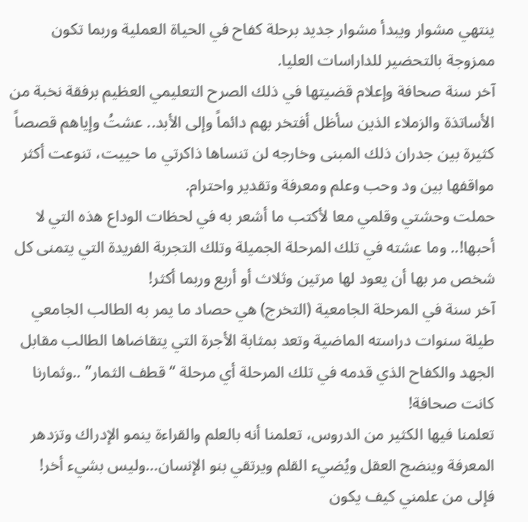ينتهي مشوار ويبدأ مشوار جديد برحلة كفاح في الحياة العملية وربما تكون ممزوجة بالتحضير للداراسات العليا.
آخر سنة صحافة وإعلام قضيتها في ذلك الصرح التعليمي العظيم برفقة نخبة من الأساتذة والزملاء الذين سأظل أفتخر بهم دائماً وإلى الأبد.. عشتُ وإياهم قصصاً كثيرة بين جدران ذلك المبنى وخارجه لن تنساها ذاكرتي ما حييت، تنوعت أكثر مواقفها بين ود وحب وعلم ومعرفة وتقدير واحترام.
حملت وحشتي وقلمي معا لأكتب ما أشعر به في لحظات الوداع هذه التي لا أحبها!.. وما عشته في تلك المرحلة الجميلة وتلك التجربة الفريدة التي يتمنى كل شخص مر بها أن يعود لها مرتين وثلاث أو أربع وربما أكثر!
آخر سنة في المرحلة الجامعية (التخرج) هي حصاد ما يمر به الطالب الجامعي طيلة سنوات دراسته الماضية وتعد بمثابة الأجرة التي يتقاضاها الطالب مقابل الجهد والكفاح الذي قدمه في تلك المرحلة أي مرحلة “قطف الثمار” ..وثمارنا كانت صحافة!
تعلمنا فيها الكثير من الدروس، تعلمنا أنه بالعلم والقراءة ينمو الإدراك وتزدهر المعرفة وينضج العقل ويُضيء القلم ويرتقي بنو الإنسان…وليس بشيء أخر!
فإلى من علمني كيف يكون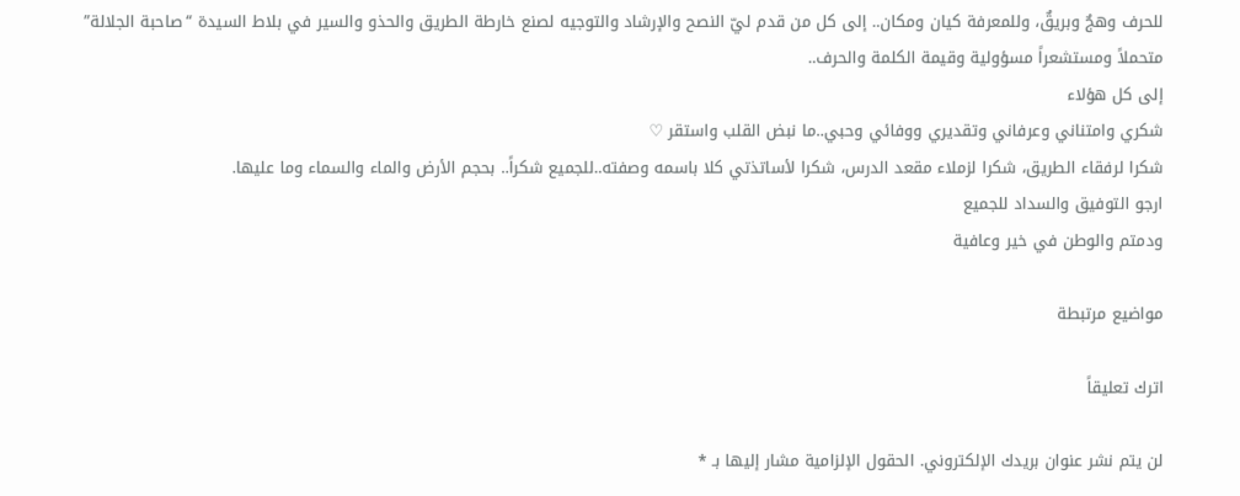للحرف وهجٌ وبريقٌ، وللمعرفة كيان ومكان.. إلى كل من قدم ليّ النصح والإرشاد والتوجيه لصنع خارطة الطريق والحذو والسير في بلاط السيدة “صاحبة الجلالة” متحملاً ومستشعراً مسؤولية وقيمة الكلمة والحرف..
إلى كل هؤلاء
شكري وامتناني وعرفاني وتقديري ووفائي وحبي..ما نبض القلب واستقر ♡
شكرا لرفقاء الطريق، شكرا لزملاء مقعد الدرس، شكرا لأساتذتي كلا باسمه وصفته..للجميع شكراً.. بحجم الأرض والماء والسماء وما عليها.
ارجو التوفيق والسداد للجميع
ودمتم والوطن في خير وعافية

مواضيع مرتبطة

اترك تعليقاً

لن يتم نشر عنوان بريدك الإلكتروني. الحقول الإلزامية مشار إليها بـ *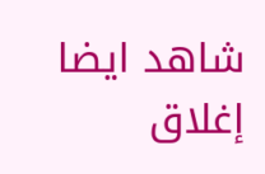شاهد ايضا
إغلاق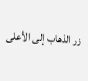زر الذهاب إلى الأعلى